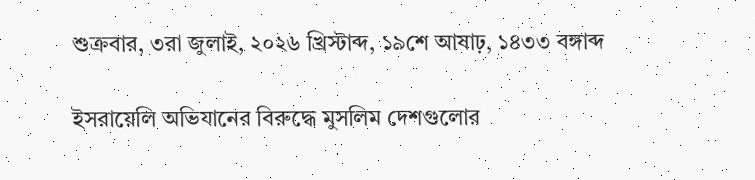শুক্রবার, ৩রা জুলাই, ২০২৬ খ্রিস্টাব্দ, ১৯শে আষাঢ়, ১৪৩৩ বঙ্গাব্দ

ইসরায়েলি অভিযানের বিরুদ্ধে মুসলিম দেশগুলোর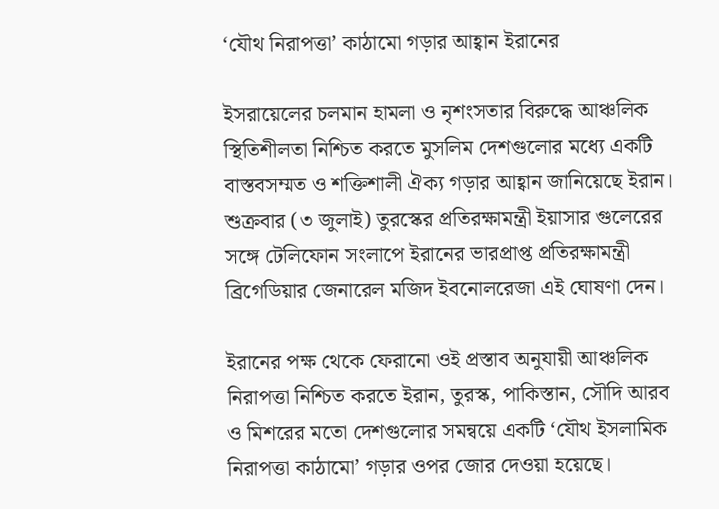‘যৌথ নিরাপত্তা’ কাঠামো গড়ার আহ্বান ইরানের

ইসরায়েলের চলমান হামলা ও নৃশংসতার বিরুদ্ধে আঞ্চলিক স্থিতিশীলতা নিশ্চিত করতে মুসলিম দেশগুলোর মধ্যে একটি বাস্তবসম্মত ও শক্তিশালী ঐক্য গড়ার আহ্বান জানিয়েছে ইরান। শুক্রবার (৩ জুলাই) তুরস্কের প্রতিরক্ষামন্ত্রী ইয়াসার গুলেরের সঙ্গে টেলিফোন সংলাপে ইরানের ভারপ্রাপ্ত প্রতিরক্ষামন্ত্রী ব্রিগেডিয়ার জেনারেল মজিদ ইবনোলরেজা এই ঘোষণা দেন।

ইরানের পক্ষ থেকে ফেরানো ওই প্রস্তাব অনুযায়ী আঞ্চলিক নিরাপত্তা নিশ্চিত করতে ইরান, তুরস্ক, পাকিস্তান, সৌদি আরব ও মিশরের মতো দেশগুলোর সমন্বয়ে একটি ‘যৌথ ইসলামিক নিরাপত্তা কাঠামো’ গড়ার ওপর জোর দেওয়া হয়েছে।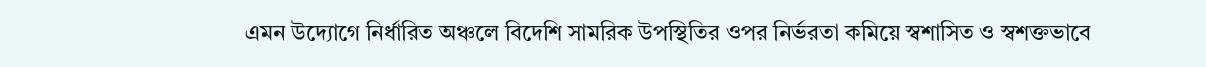এমন উদ্যোগে নির্ধারিত অঞ্চলে বিদেশি সামরিক উপস্থিতির ওপর নির্ভরতা কমিয়ে স্বশাসিত ও স্বশক্তভাবে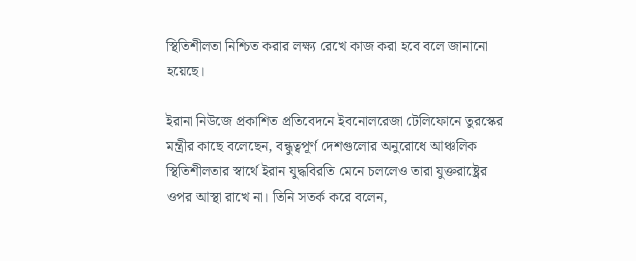স্থিতিশীলতা নিশ্চিত করার লক্ষ্য রেখে কাজ করা হবে বলে জানানো হয়েছে।

ইরানা নিউজে প্রকাশিত প্রতিবেদনে ইবনোলরেজা টেলিফোনে তুরস্কের মন্ত্রীর কাছে বলেছেন, বন্ধুত্বপূর্ণ দেশগুলোর অনুরোধে আঞ্চলিক স্থিতিশীলতার স্বার্থে ইরান যুদ্ধবিরতি মেনে চললেও তারা যুক্তরাষ্ট্রের ওপর আস্থা রাখে না। তিনি সতর্ক করে বলেন,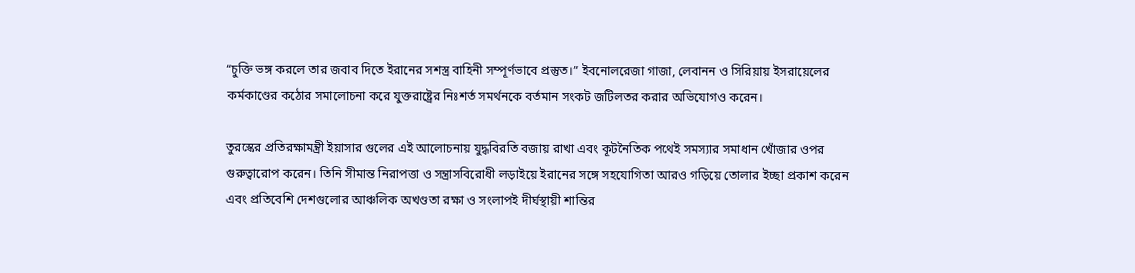“চুক্তি ভঙ্গ করলে তার জবাব দিতে ইরানের সশস্ত্র বাহিনী সম্পূর্ণভাবে প্রস্তুত।” ইবনোলরেজা গাজা, লেবানন ও সিরিয়ায় ইসরায়েলের কর্মকাণ্ডের কঠোর সমালোচনা করে যুক্তরাষ্ট্রের নিঃশর্ত সমর্থনকে বর্তমান সংকট জটিলতর করার অভিযোগও করেন।

তুরস্কের প্রতিরক্ষামন্ত্রী ইয়াসার গুলের এই আলোচনায় যুদ্ধবিরতি বজায় রাখা এবং কূটনৈতিক পথেই সমস্যার সমাধান খোঁজার ওপর গুরুত্বারোপ করেন। তিনি সীমান্ত নিরাপত্তা ও সন্ত্রাসবিরোধী লড়াইয়ে ইরানের সঙ্গে সহযোগিতা আরও গড়িয়ে তোলার ইচ্ছা প্রকাশ করেন এবং প্রতিবেশি দেশগুলোর আঞ্চলিক অখণ্ডতা রক্ষা ও সংলাপই দীর্ঘস্থায়ী শান্তির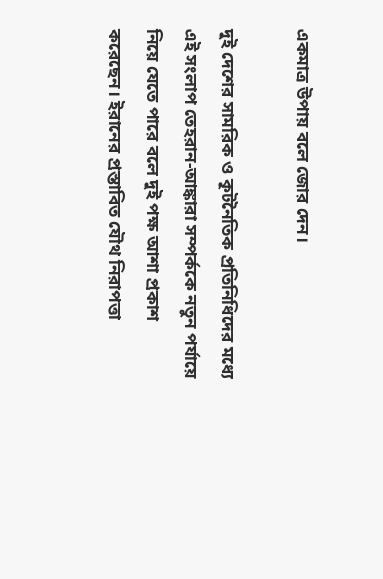একমাত্র উপায় বলে জোর দেন।

দুই দেশের সামরিক ও কূটনৈতিক প্রতিনিধিদের মধ্যে এই সংলাপ তেহরান-আঙ্কারা সম্পর্ককে নতুন পর্যায়ে নিয়ে যেতে পারে বলে দুই পক্ষ আশা প্রকাশ করেছেন। ইরানের প্রস্তাবিত যৌথ নিরাপত্তা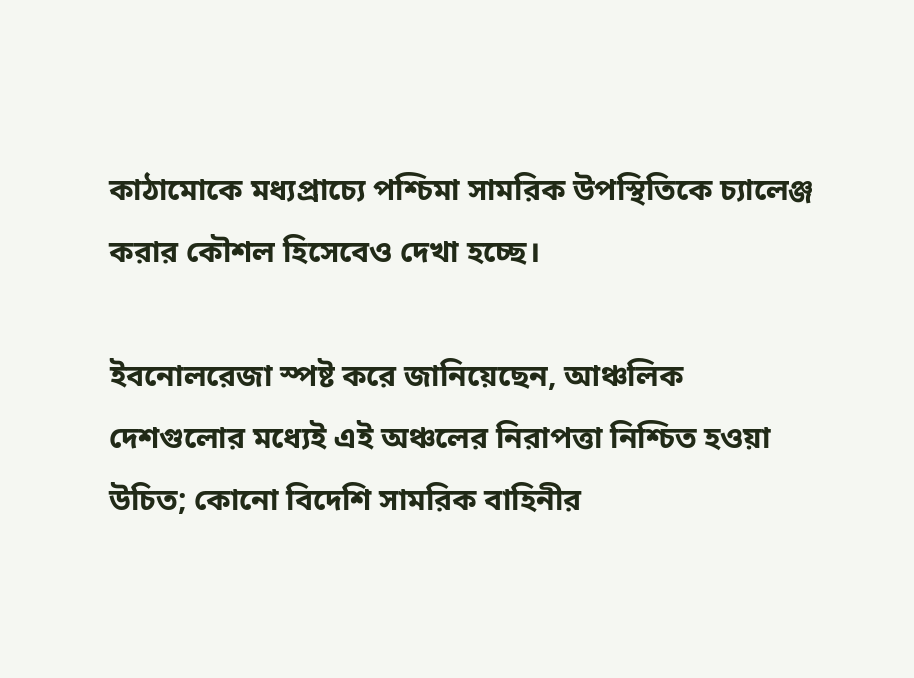কাঠামোকে মধ্যপ্রাচ্যে পশ্চিমা সামরিক উপস্থিতিকে চ্যালেঞ্জ করার কৌশল হিসেবেও দেখা হচ্ছে।

ইবনোলরেজা স্পষ্ট করে জানিয়েছেন, আঞ্চলিক দেশগুলোর মধ্যেই এই অঞ্চলের নিরাপত্তা নিশ্চিত হওয়া উচিত; কোনো বিদেশি সামরিক বাহিনীর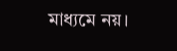মাধ্যমে নয়।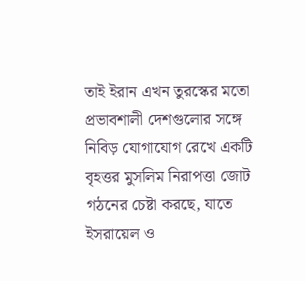তাই ইরান এখন তুরস্কের মতো প্রভাবশালী দেশগুলোর সঙ্গে নিবিড় যোগাযোগ রেখে একটি বৃহত্তর মুসলিম নিরাপত্তা জোট গঠনের চেষ্টা করছে, যাতে ইসরায়েল ও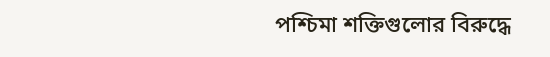পশ্চিমা শক্তিগুলোর বিরুদ্ধে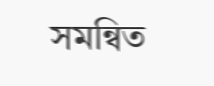সমন্বিত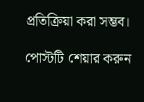প্রতিক্রিয়া করা সম্ভব।

পোস্টটি শেয়ার করুন